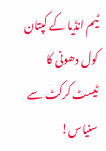ٹیم انڈیا کے کپتان کول دھونی کا ٹیسٹ کرکٹ سے سنیاس!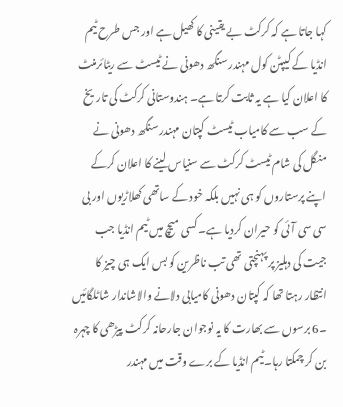کہا جاتا ہے کہ کرکٹ بے یقینی کا کھیل ہے اور جس طرح ٹیم انڈیا کے کیپٹن کول مہندر سنگھ دھونی نے ٹیسٹ سے ریٹائرمنٹ کا اعلان کیا ہے یہ ثابت کرتا ہے۔ ہندوستانی کرکٹ کی تاریخ کے سب سے کامیاب ٹیسٹ کپتان مہندر سنگھ دھونی نے منگل کی شام ٹیسٹ کرکٹ سے سنیاس لینے کا اعلان کرکے اپنے پرستاروں کو ہی نہیں بلکہ خود کے ساتھی کھلاڑیوں اور بی سی سی آئی کو حیران کردیا ہے۔ کسی میچ میں ٹیم انڈیا جب جیت کی دہلیز پر پہنچتی تھی تب ناظرین کو بس ایک ہی چیز کا انتظار رہتا تھا کہ کپتان دھونی کامیابی دلانے والاشاندار شاٹلگائیں ۔6 برسوں سے بھارت کا یہ نوجوان جارحانہ کرکٹ پیڑھی کا چہرہ بن کر چمکتا رہا۔ ٹیم انڈیا کے برے وقت میں مہندر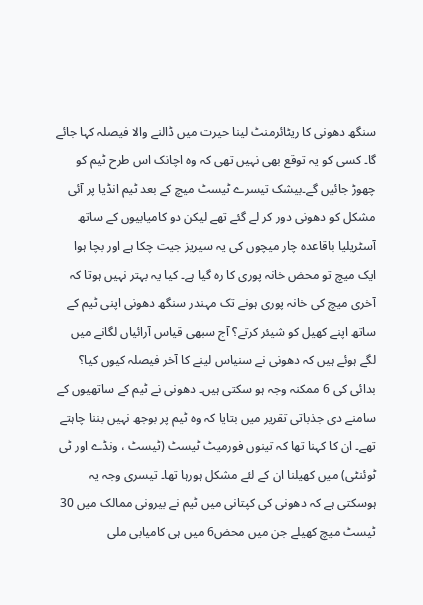سنگھ دھونی کا ریٹائرمنٹ لینا حیرت میں ڈالنے والا فیصلہ کہا جائے گا۔ کسی کو یہ توقع بھی نہیں تھی کہ وہ اچانک اس طرح ٹیم کو چھوڑ جائیں گے۔بیشک تیسرے ٹیسٹ میچ کے بعد ٹیم انڈیا پر آئی مشکل کو دھونی دور کر لے گئے تھے لیکن دو کامیابیوں کے ساتھ آسٹریلیا باقاعدہ چار میچوں کی یہ سیریز جیت چکا ہے اور بچا ہوا ایک میچ تو محض خانہ پوری کا رہ گیا ہے۔ کیا یہ بہتر نہیں ہوتا کہ آخری میچ کی خانہ پوری ہونے تک مہندر سنگھ دھونی اپنی ٹیم کے ساتھ اپنے کھیل کو شیئر کرتے؟ آج سبھی قیاس آرائیاں لگانے میں لگے ہوئے ہیں کہ دھونی نے سنیاس لینے کا آخر فیصلہ کیوں کیا؟ بدائی کی 6 ممکنہ وجہ ہو سکتی ہیں۔ دھونی نے ٹیم کے ساتھیوں کے سامنے دی جذباتی تقریر میں بتایا کہ وہ ٹیم پر بوجھ نہیں بننا چاہتے تھے۔ ان کا کہنا تھا کہ تینوں فورمیٹ ٹیسٹ (ٹیسٹ ، ونڈے اور ٹی ٹوئنٹی) میں کھیلنا ان کے لئے مشکل ہورہا تھا۔ تیسری وجہ یہ ہوسکتی ہے کہ دھونی کی کپتانی میں ٹیم نے بیرونی ممالک میں 30 ٹیسٹ میچ کھیلے جن میں محض6 میں ہی کامیابی ملی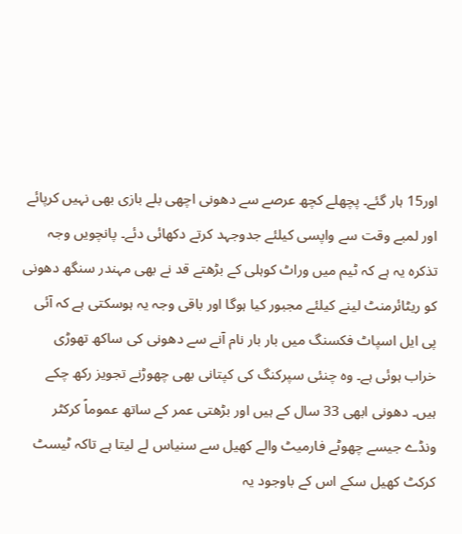اور15 ہار گئے۔ پچھلے کچھ عرصے سے دھونی اچھی بلے بازی بھی نہیں کرپائے اور لمبے وقت سے واپسی کیلئے جدوجہد کرتے دکھائی دئے۔ پانچویں وجہ تذکرہ یہ ہے کہ ٹیم میں وراٹ کوہلی کے بڑھتے قد نے بھی مہندر سنگھ دھونی کو ریٹائرمنٹ لینے کیلئے مجبور کیا ہوگا اور باقی وجہ یہ ہوسکتی ہے کہ آئی پی ایل اسپاٹ فکسنگ میں بار بار نام آنے سے دھونی کی ساکھ تھوڑی خراب ہوئی ہے۔ وہ چنئی سپرکنگ کی کپتانی بھی چھوڑنے تجویز رکھ چکے ہیں۔ دھونی ابھی 33 سال کے ہیں اور بڑھتی عمر کے ساتھ عموماً کرکٹر ونڈے جیسے چھوٹے فارمیٹ والے کھیل سے سنیاس لے لیتا ہے تاکہ ٹیسٹ کرکٹ کھیل سکے اس کے باوجود یہ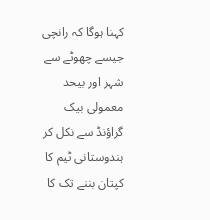کہنا ہوگا کہ رانچی جیسے چھوٹے سے شہر اور بیحد معمولی بیک گراؤنڈ سے نکل کر ہندوستانی ٹیم کا کپتان بننے تک کا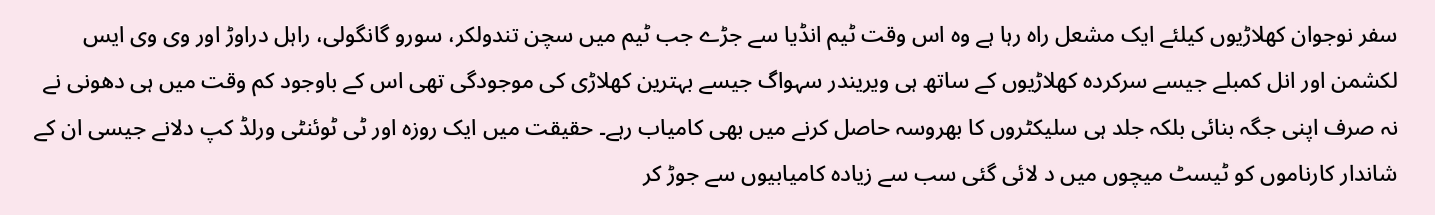سفر نوجوان کھلاڑیوں کیلئے ایک مشعل راہ رہا ہے وہ اس وقت ٹیم انڈیا سے جڑے جب ٹیم میں سچن تندولکر، سورو گانگولی، راہل دراوڑ اور وی وی ایس لکشمن اور انل کمبلے جیسے سرکردہ کھلاڑیوں کے ساتھ ہی ویریندر سہواگ جیسے بہترین کھلاڑی کی موجودگی تھی اس کے باوجود کم وقت میں ہی دھونی نے نہ صرف اپنی جگہ بنائی بلکہ جلد ہی سلیکٹروں کا بھروسہ حاصل کرنے میں بھی کامیاب رہے۔ حقیقت میں ایک روزہ اور ٹی ٹوئنٹی ورلڈ کپ دلانے جیسی ان کے شاندار کارناموں کو ٹیسٹ میچوں میں د لائی گئی سب سے زیادہ کامیابیوں سے جوڑ کر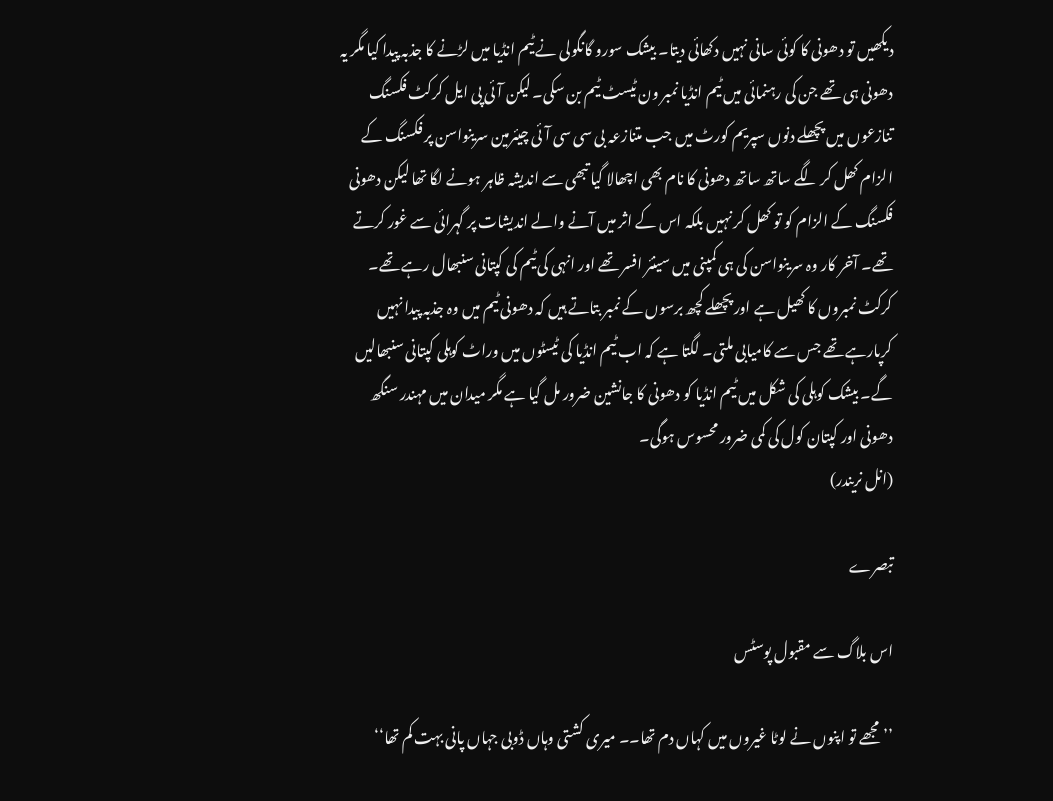دیکھیں تو دھونی کا کوئی سانی نہیں دکھائی دیتا۔ بیشک سورو گانگولی نے ٹیم انڈیا میں لڑنے کا جذبہ پیدا کیا مگر یہ دھونی ہی تھے جن کی رہنمائی میں ٹیم انڈیا نمبر ون ٹیسٹ ٹیم بن سکی۔ لیکن آئی پی ایل کرکٹ فکسنگ تنازعوں میں پچھلے دنوں سپریم کورٹ میں جب متنازعہ بی سی سی آئی چیئرمین سرینواسن پر فکسنگ کے الزام کھل کر لگے ساتھ ساتھ دھونی کا نام بھی اچھالا گیا تبھی سے اندیشہ ظاہر ہونے لگا تھا لیکن دھونی فکسنگ کے الزام کو تو کھل کر نہیں بلکہ اس کے اثر میں آنے والے اندیشات پر گہرائی سے غور کرتے تھے۔ آخر کار وہ سرینواسن کی ہی کمپنی میں سینئر افسر تھے اور انہی کی ٹیم کی کپتانی سنبھال رہے تھے۔ کرکٹ نمبروں کا کھیل ہے اور پچھلے کچھ برسوں کے نمبر بتاتے ہیں کہ دھونی ٹیم میں وہ جذبہ پیدا نہیں کرپارہے تھے جس سے کامیابی ملتی۔ لگتا ہے کہ اب ٹیم انڈیا کی ٹیسٹوں میں وراٹ کوہلی کپتانی سنبھالیں گے۔ بیشک کوہلی کی شکل میں ٹیم انڈیا کو دھونی کا جانشین ضرور مل گیا ہے مگر میدان میں مہندر سنگھ دھونی اور کپتان کول کی کمی ضرور محسوس ہوگی۔
(انل نریندر)

تبصرے

اس بلاگ سے مقبول پوسٹس

’’مجھے تو اپنوں نے لوٹا غیروں میں کہاں دم تھا۔۔ میری کشتی وہاں ڈوبی جہاں پانی بہت کم تھا‘‘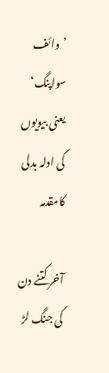’وائف سواپنگ‘ یعنی بیویوں کی ادلہ بدلی کامقدمہ

آخر کتنے دن کی جنگ لڑ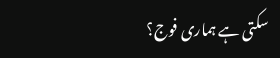سکتی ہے ہماری فوج؟